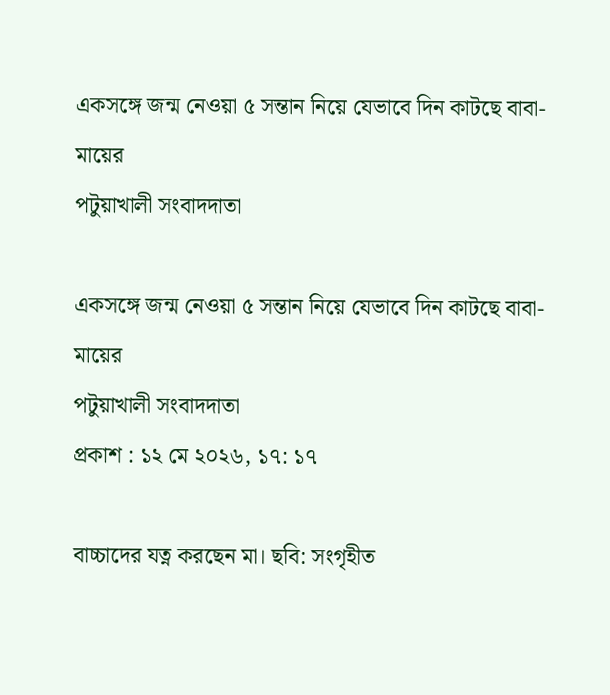একসঙ্গে জন্ম নেওয়া ৫ সন্তান নিয়ে যেভাবে দিন কাটছে বাবা-মায়ের
পটুয়াখালী সংবাদদাতা

একসঙ্গে জন্ম নেওয়া ৫ সন্তান নিয়ে যেভাবে দিন কাটছে বাবা-মায়ের
পটুয়াখালী সংবাদদাতা
প্রকাশ : ১২ মে ২০২৬, ১৭: ১৭

বাচ্চাদের যত্ন করছেন মা। ছবি: সংগৃহীত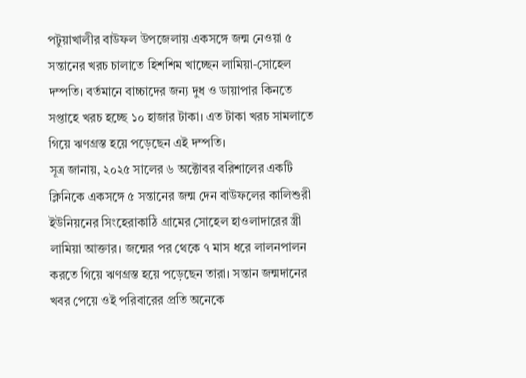পটুয়াখালীর বাউফল উপজেলায় একসঙ্গে জন্ম নেওয়া ৫ সন্তানের খরচ চালাতে হিশশিম খাচ্ছেন লামিয়া-সোহেল দম্পতি। বর্তমানে বাচ্চাদের জন্য দুধ ও ডায়াপার কিনতে সপ্তাহে খরচ হচ্ছে ১০ হাজার টাকা। এত টাকা খরচ সামলাতে গিয়ে ঋণগ্রস্ত হয়ে পড়েছেন এই দম্পতি।
সূত্র জানায়, ২০২৫ সালের ৬ অক্টোবর বরিশালের একটি ক্লিনিকে একসঙ্গে ৫ সন্তানের জন্ম দেন বাউফলের কালিশুরী ইউনিয়নের সিংহেরাকাঠি গ্রামের সোহেল হাওলাদারের স্ত্রী লামিয়া আক্তার। জন্মের পর থেকে ৭ মাস ধরে লালনপালন করতে গিয়ে ঋণগ্রস্ত হয়ে পড়েছেন তারা। সন্তান জন্মদানের খবর পেয়ে ওই পরিবারের প্রতি অনেকে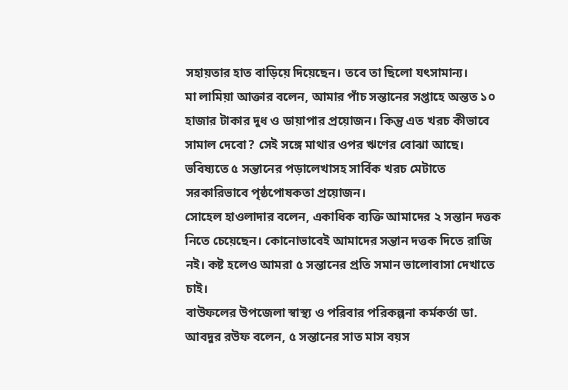সহায়তার হাত বাড়িয়ে দিয়েছেন। তবে তা ছিলো যৎসামান্য।
মা লামিয়া আক্তার বলেন, আমার পাঁচ সন্তানের সপ্তাহে অন্তত ১০ হাজার টাকার দুধ ও ডায়াপার প্রয়োজন। কিন্তু এত খরচ কীভাবে সামাল দেবো? সেই সঙ্গে মাথার ওপর ঋণের বোঝা আছে। ভবিষ্যতে ৫ সন্তানের পড়ালেখাসহ সার্বিক খরচ মেটাতে সরকারিভাবে পৃষ্ঠপোষকতা প্রয়োজন।
সোহেল হাওলাদার বলেন, একাধিক ব্যক্তি আমাদের ২ সন্তান দত্তক নিতে চেয়েছেন। কোনোভাবেই আমাদের সন্তান দত্তক দিতে রাজি নই। কষ্ট হলেও আমরা ৫ সন্তানের প্রতি সমান ভালোবাসা দেখাতে চাই।
বাউফলের উপজেলা স্বাস্থ্য ও পরিবার পরিকল্পনা কর্মকর্তা ডা. আবদুর রউফ বলেন, ৫ সন্তানের সাত মাস বয়স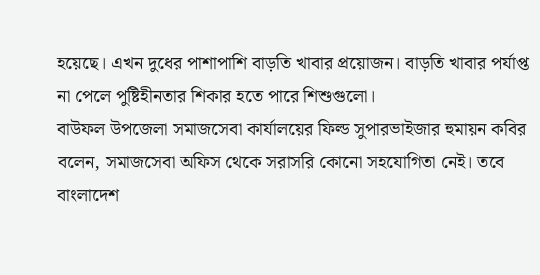হয়েছে। এখন দুধের পাশাপাশি বাড়তি খাবার প্রয়োজন। বাড়তি খাবার পর্যাপ্ত না পেলে পুষ্টিহীনতার শিকার হতে পারে শিশুগুলো।
বাউফল উপজেলা সমাজসেবা কার্যালয়ের ফিল্ড সুপারভাইজার হুমায়ন কবির বলেন, সমাজসেবা অফিস থেকে সরাসরি কোনো সহযোগিতা নেই। তবে বাংলাদেশ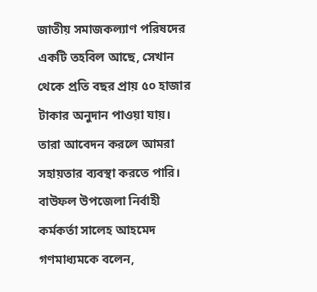জাতীয় সমাজকল্যাণ পরিষদের একটি তহবিল আছে, সেখান থেকে প্রতি বছর প্রায় ৫০ হাজার টাকার অনুদান পাওয়া যায়। তারা আবেদন করলে আমরা সহায়তার ব্যবস্থা করতে পারি।
বাউফল উপজেলা নির্বাহী কর্মকর্তা সালেহ আহমেদ গণমাধ্যমকে বলেন,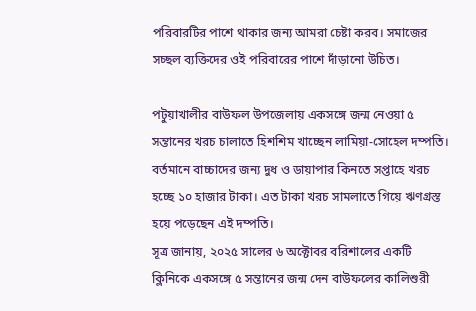পরিবারটির পাশে থাকার জন্য আমরা চেষ্টা করব। সমাজের সচ্ছল ব্যক্তিদের ওই পরিবারের পাশে দাঁড়ানো উচিত।

পটুয়াখালীর বাউফল উপজেলায় একসঙ্গে জন্ম নেওয়া ৫ সন্তানের খরচ চালাতে হিশশিম খাচ্ছেন লামিয়া-সোহেল দম্পতি। বর্তমানে বাচ্চাদের জন্য দুধ ও ডায়াপার কিনতে সপ্তাহে খরচ হচ্ছে ১০ হাজার টাকা। এত টাকা খরচ সামলাতে গিয়ে ঋণগ্রস্ত হয়ে পড়েছেন এই দম্পতি।
সূত্র জানায়, ২০২৫ সালের ৬ অক্টোবর বরিশালের একটি ক্লিনিকে একসঙ্গে ৫ সন্তানের জন্ম দেন বাউফলের কালিশুরী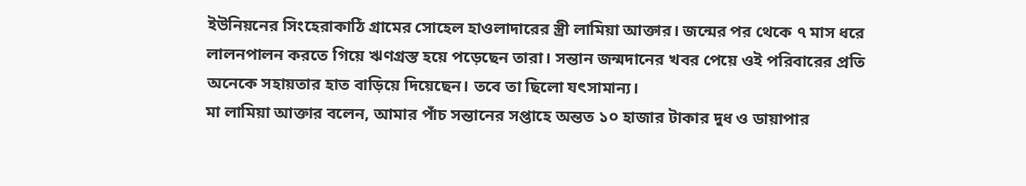ইউনিয়নের সিংহেরাকাঠি গ্রামের সোহেল হাওলাদারের স্ত্রী লামিয়া আক্তার। জন্মের পর থেকে ৭ মাস ধরে লালনপালন করতে গিয়ে ঋণগ্রস্ত হয়ে পড়েছেন তারা। সন্তান জন্মদানের খবর পেয়ে ওই পরিবারের প্রতি অনেকে সহায়তার হাত বাড়িয়ে দিয়েছেন। তবে তা ছিলো যৎসামান্য।
মা লামিয়া আক্তার বলেন, আমার পাঁচ সন্তানের সপ্তাহে অন্তত ১০ হাজার টাকার দুধ ও ডায়াপার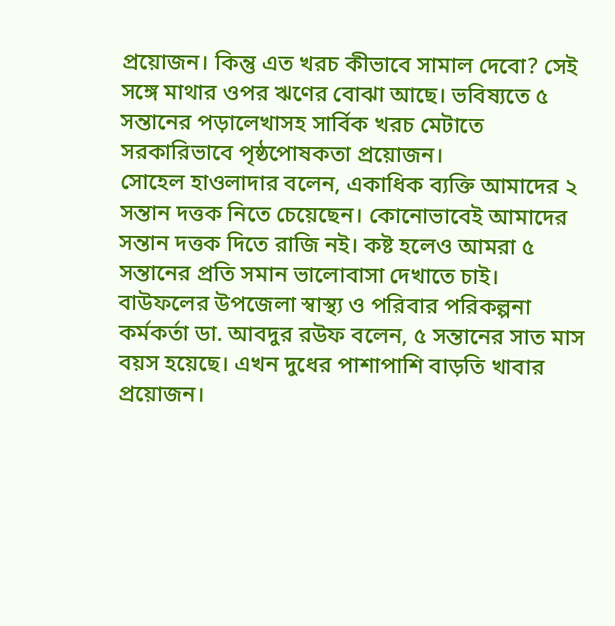প্রয়োজন। কিন্তু এত খরচ কীভাবে সামাল দেবো? সেই সঙ্গে মাথার ওপর ঋণের বোঝা আছে। ভবিষ্যতে ৫ সন্তানের পড়ালেখাসহ সার্বিক খরচ মেটাতে সরকারিভাবে পৃষ্ঠপোষকতা প্রয়োজন।
সোহেল হাওলাদার বলেন, একাধিক ব্যক্তি আমাদের ২ সন্তান দত্তক নিতে চেয়েছেন। কোনোভাবেই আমাদের সন্তান দত্তক দিতে রাজি নই। কষ্ট হলেও আমরা ৫ সন্তানের প্রতি সমান ভালোবাসা দেখাতে চাই।
বাউফলের উপজেলা স্বাস্থ্য ও পরিবার পরিকল্পনা কর্মকর্তা ডা. আবদুর রউফ বলেন, ৫ সন্তানের সাত মাস বয়স হয়েছে। এখন দুধের পাশাপাশি বাড়তি খাবার প্রয়োজন।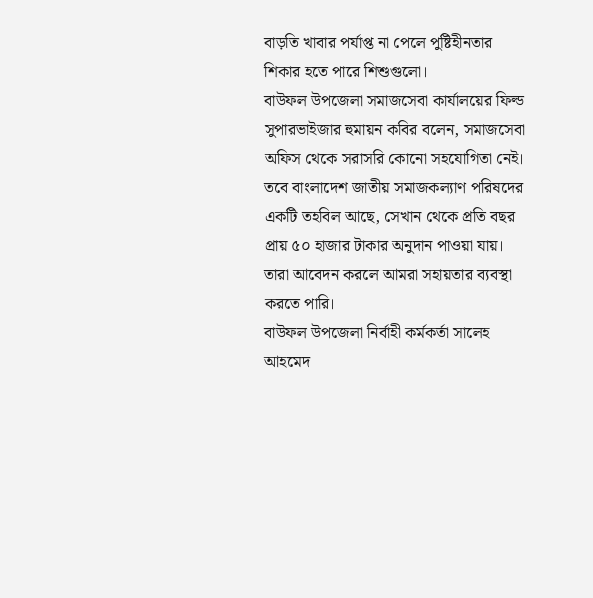বাড়তি খাবার পর্যাপ্ত না পেলে পুষ্টিহীনতার শিকার হতে পারে শিশুগুলো।
বাউফল উপজেলা সমাজসেবা কার্যালয়ের ফিল্ড সুপারভাইজার হুমায়ন কবির বলেন, সমাজসেবা অফিস থেকে সরাসরি কোনো সহযোগিতা নেই। তবে বাংলাদেশ জাতীয় সমাজকল্যাণ পরিষদের একটি তহবিল আছে, সেখান থেকে প্রতি বছর প্রায় ৫০ হাজার টাকার অনুদান পাওয়া যায়। তারা আবেদন করলে আমরা সহায়তার ব্যবস্থা করতে পারি।
বাউফল উপজেলা নির্বাহী কর্মকর্তা সালেহ আহমেদ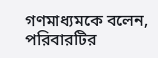গণমাধ্যমকে বলেন, পরিবারটির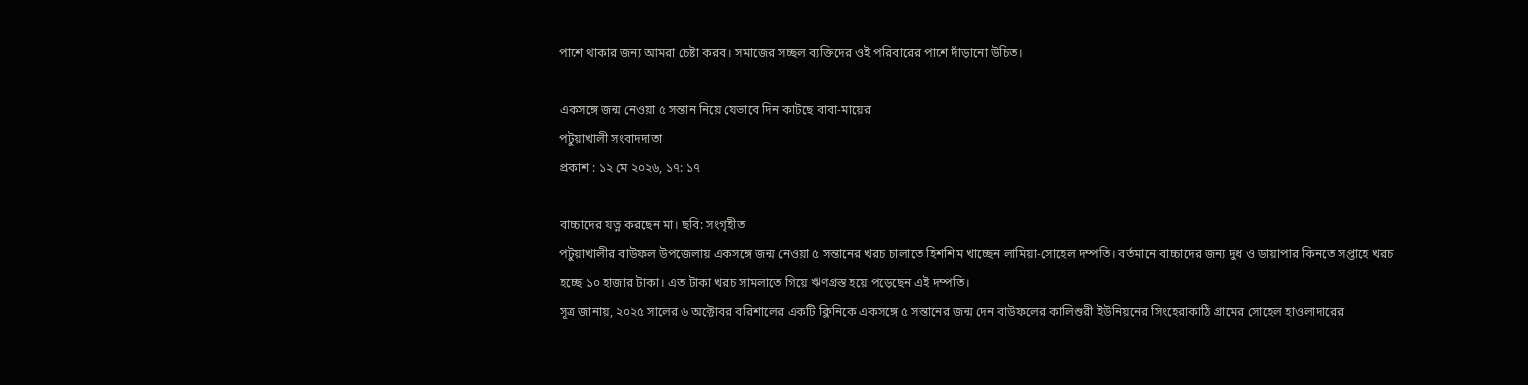পাশে থাকার জন্য আমরা চেষ্টা করব। সমাজের সচ্ছল ব্যক্তিদের ওই পরিবারের পাশে দাঁড়ানো উচিত।

একসঙ্গে জন্ম নেওয়া ৫ সন্তান নিয়ে যেভাবে দিন কাটছে বাবা-মায়ের
পটুয়াখালী সংবাদদাতা
প্রকাশ : ১২ মে ২০২৬, ১৭: ১৭

বাচ্চাদের যত্ন করছেন মা। ছবি: সংগৃহীত
পটুয়াখালীর বাউফল উপজেলায় একসঙ্গে জন্ম নেওয়া ৫ সন্তানের খরচ চালাতে হিশশিম খাচ্ছেন লামিয়া-সোহেল দম্পতি। বর্তমানে বাচ্চাদের জন্য দুধ ও ডায়াপার কিনতে সপ্তাহে খরচ হচ্ছে ১০ হাজার টাকা। এত টাকা খরচ সামলাতে গিয়ে ঋণগ্রস্ত হয়ে পড়েছেন এই দম্পতি।
সূত্র জানায়, ২০২৫ সালের ৬ অক্টোবর বরিশালের একটি ক্লিনিকে একসঙ্গে ৫ সন্তানের জন্ম দেন বাউফলের কালিশুরী ইউনিয়নের সিংহেরাকাঠি গ্রামের সোহেল হাওলাদারের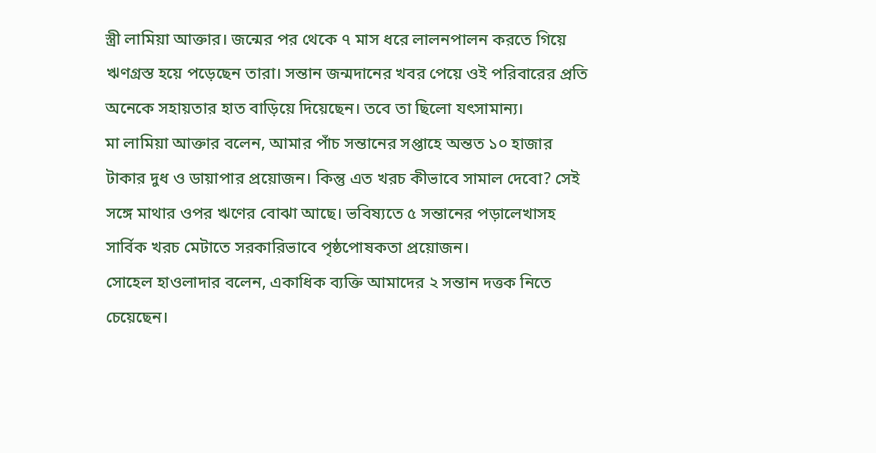স্ত্রী লামিয়া আক্তার। জন্মের পর থেকে ৭ মাস ধরে লালনপালন করতে গিয়ে ঋণগ্রস্ত হয়ে পড়েছেন তারা। সন্তান জন্মদানের খবর পেয়ে ওই পরিবারের প্রতি অনেকে সহায়তার হাত বাড়িয়ে দিয়েছেন। তবে তা ছিলো যৎসামান্য।
মা লামিয়া আক্তার বলেন, আমার পাঁচ সন্তানের সপ্তাহে অন্তত ১০ হাজার টাকার দুধ ও ডায়াপার প্রয়োজন। কিন্তু এত খরচ কীভাবে সামাল দেবো? সেই সঙ্গে মাথার ওপর ঋণের বোঝা আছে। ভবিষ্যতে ৫ সন্তানের পড়ালেখাসহ সার্বিক খরচ মেটাতে সরকারিভাবে পৃষ্ঠপোষকতা প্রয়োজন।
সোহেল হাওলাদার বলেন, একাধিক ব্যক্তি আমাদের ২ সন্তান দত্তক নিতে চেয়েছেন।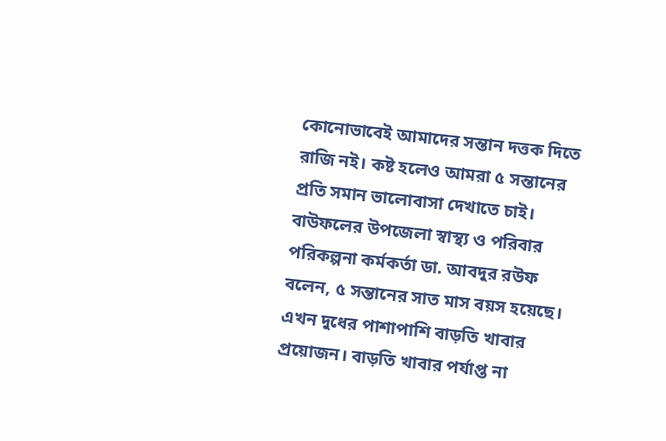কোনোভাবেই আমাদের সন্তান দত্তক দিতে রাজি নই। কষ্ট হলেও আমরা ৫ সন্তানের প্রতি সমান ভালোবাসা দেখাতে চাই।
বাউফলের উপজেলা স্বাস্থ্য ও পরিবার পরিকল্পনা কর্মকর্তা ডা. আবদুর রউফ বলেন, ৫ সন্তানের সাত মাস বয়স হয়েছে। এখন দুধের পাশাপাশি বাড়তি খাবার প্রয়োজন। বাড়তি খাবার পর্যাপ্ত না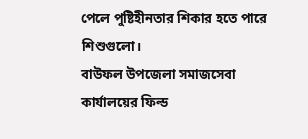পেলে পুষ্টিহীনতার শিকার হতে পারে শিশুগুলো।
বাউফল উপজেলা সমাজসেবা কার্যালয়ের ফিল্ড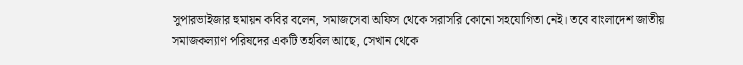সুপারভাইজার হুমায়ন কবির বলেন, সমাজসেবা অফিস থেকে সরাসরি কোনো সহযোগিতা নেই। তবে বাংলাদেশ জাতীয় সমাজকল্যাণ পরিষদের একটি তহবিল আছে, সেখান থেকে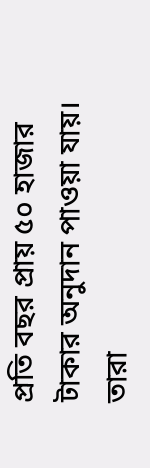প্রতি বছর প্রায় ৫০ হাজার টাকার অনুদান পাওয়া যায়। তারা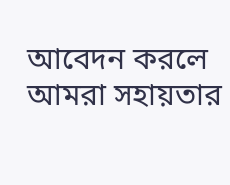আবেদন করলে আমরা সহায়তার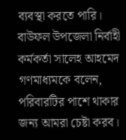ব্যবস্থা করতে পারি।
বাউফল উপজেলা নির্বাহী কর্মকর্তা সালেহ আহমেদ গণমাধ্যমকে বলেন, পরিবারটির পাশে থাকার জন্য আমরা চেষ্টা করব।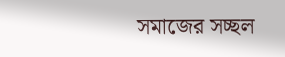সমাজের সচ্ছল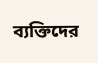ব্যক্তিদের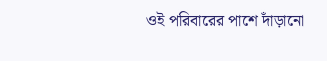ওই পরিবারের পাশে দাঁড়ানো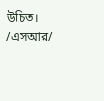উচিত।
/এসআর/